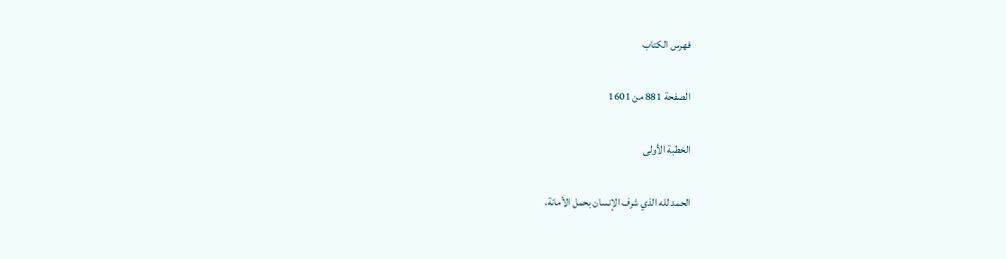فهرس الكتاب

الصفحة 881 من 1601

الخطبة الأولى

الحمد لله الذي شرف الإنسان بحمل الأمانة،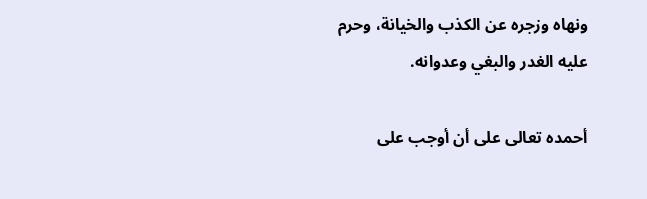ونهاه وزجره عن الكذب والخيانة، وحرم عليه الغدر والبغي وعدوانه.

أحمده تعالى على أن أوجب على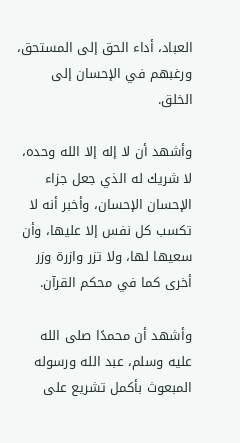العباد، أداء الحق إلى المستحق، ورغبهم في الإحسان إلى الخلق.

وأشهد أن لا إله إلا الله وحده، لا شريك له الذي جعل جزاء الإحسان الإحسان، وأخبر أنه لا تكسب كل نفس إلا عليها، وأن سعيها لها، ولا تزر وازرة وزر أخرى كما في محكم القرآن.

وأشهد أن محمدًا صلى الله عليه وسلم، عبد الله ورسوله المبعوث بأكمل تشريع على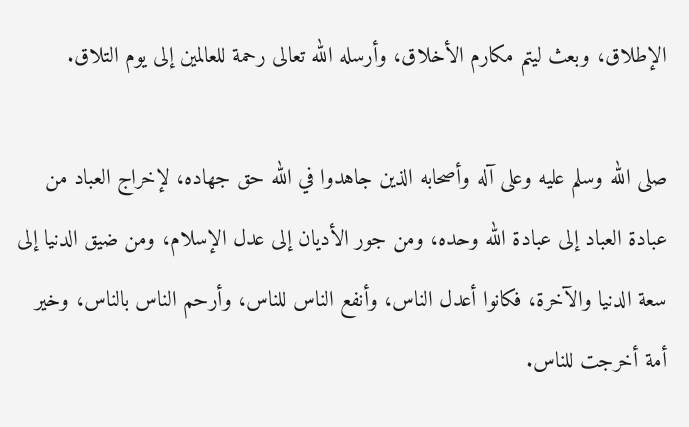الإطلاق، وبعث ليتم مكارم الأخلاق، وأرسله الله تعالى رحمة للعالمين إلى يوم التلاق.

صلى الله وسلم عليه وعلى آله وأصحابه الذين جاهدوا في الله حق جهاده، لإخراج العباد من عبادة العباد إلى عبادة الله وحده، ومن جور الأديان إلى عدل الإسلام، ومن ضيق الدنيا إلى سعة الدنيا والآخرة، فكانوا أعدل الناس، وأنفع الناس للناس، وأرحم الناس بالناس، وخير أمة أخرجت للناس.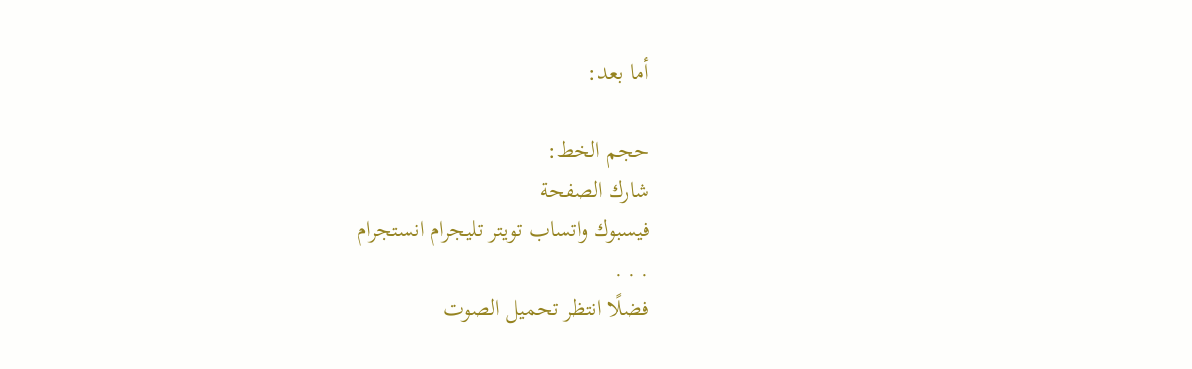أما بعد:

حجم الخط:
شارك الصفحة
فيسبوك واتساب تويتر تليجرام انستجرام
. . .
فضلًا انتظر تحميل الصوت